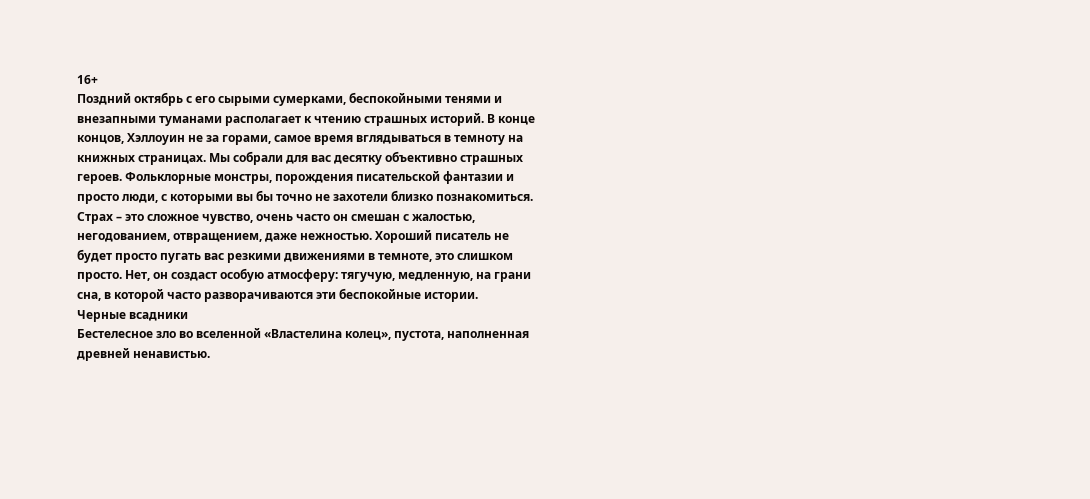16+
Поздний октябрь с его сырыми сумерками, беспокойными тенями и внезапными туманами располагает к чтению страшных историй. В конце концов, Хэллоуин не за горами, самое время вглядываться в темноту на книжных страницах. Мы собрали для вас десятку объективно страшных героев. Фольклорные монстры, порождения писательской фантазии и просто люди, с которыми вы бы точно не захотели близко познакомиться.
Страх – это сложное чувство, очень часто он смешан с жалостью, негодованием, отвращением, даже нежностью. Хороший писатель не будет просто пугать вас резкими движениями в темноте, это слишком просто. Нет, он создаст особую атмосферу: тягучую, медленную, на грани сна, в которой часто разворачиваются эти беспокойные истории.
Черные всадники
Бестелесное зло во вселенной «Властелина колец», пустота, наполненная древней ненавистью.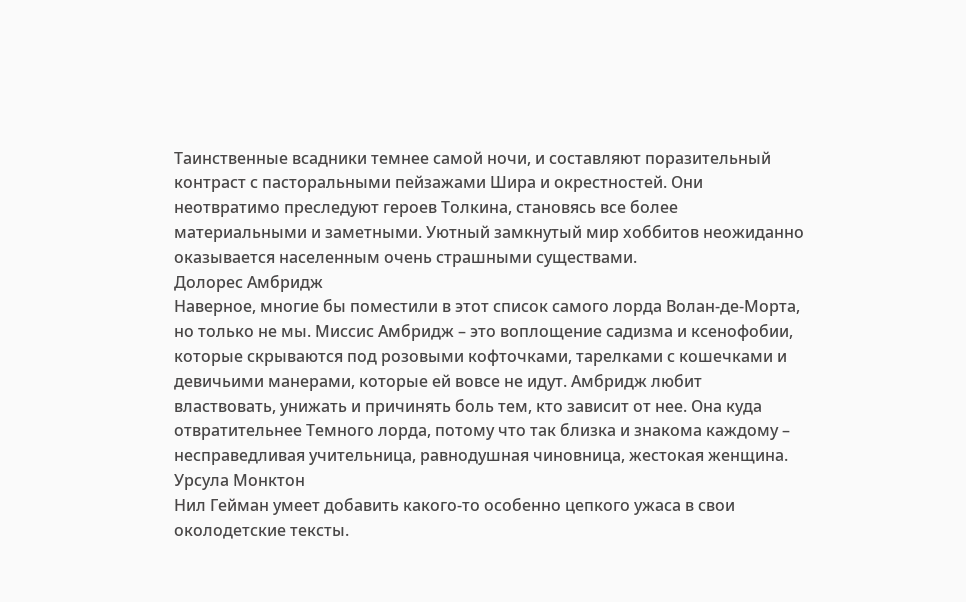Таинственные всадники темнее самой ночи, и составляют поразительный контраст с пасторальными пейзажами Шира и окрестностей. Они неотвратимо преследуют героев Толкина, становясь все более материальными и заметными. Уютный замкнутый мир хоббитов неожиданно оказывается населенным очень страшными существами.
Долорес Амбридж
Наверное, многие бы поместили в этот список самого лорда Волан-де-Морта, но только не мы. Миссис Амбридж – это воплощение садизма и ксенофобии, которые скрываются под розовыми кофточками, тарелками с кошечками и девичьими манерами, которые ей вовсе не идут. Амбридж любит властвовать, унижать и причинять боль тем, кто зависит от нее. Она куда отвратительнее Темного лорда, потому что так близка и знакома каждому – несправедливая учительница, равнодушная чиновница, жестокая женщина.
Урсула Монктон
Нил Гейман умеет добавить какого-то особенно цепкого ужаса в свои околодетские тексты.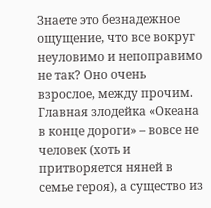Знаете это безнадежное ощущение, что все вокруг неуловимо и непоправимо не так? Оно очень взрослое, между прочим.
Главная злодейка «Океана в конце дороги» – вовсе не человек (хоть и притворяется няней в семье героя), а существо из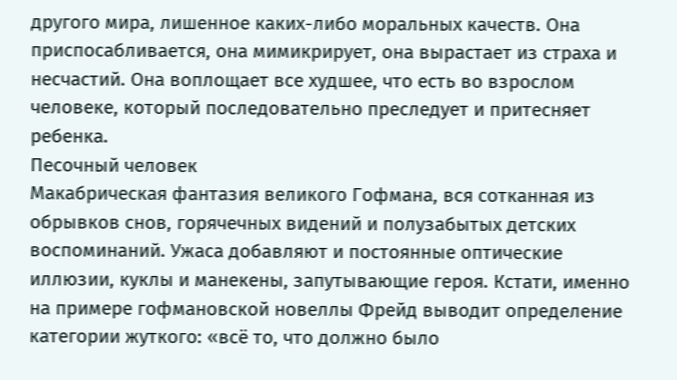другого мира, лишенное каких-либо моральных качеств. Она приспосабливается, она мимикрирует, она вырастает из страха и несчастий. Она воплощает все худшее, что есть во взрослом человеке, который последовательно преследует и притесняет ребенка.
Песочный человек
Макабрическая фантазия великого Гофмана, вся сотканная из обрывков снов, горячечных видений и полузабытых детских воспоминаний. Ужаса добавляют и постоянные оптические иллюзии, куклы и манекены, запутывающие героя. Кстати, именно на примере гофмановской новеллы Фрейд выводит определение категории жуткого: «всё то, что должно было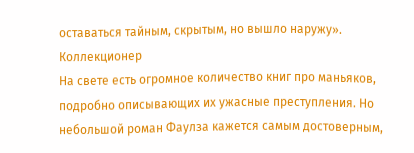оставаться тайным, скрытым, но вышло наружу».
Коллекционер
На свете есть огромное количество книг про маньяков, подробно описывающих их ужасные преступления. Но небольшой роман Фаулза кажется самым достоверным,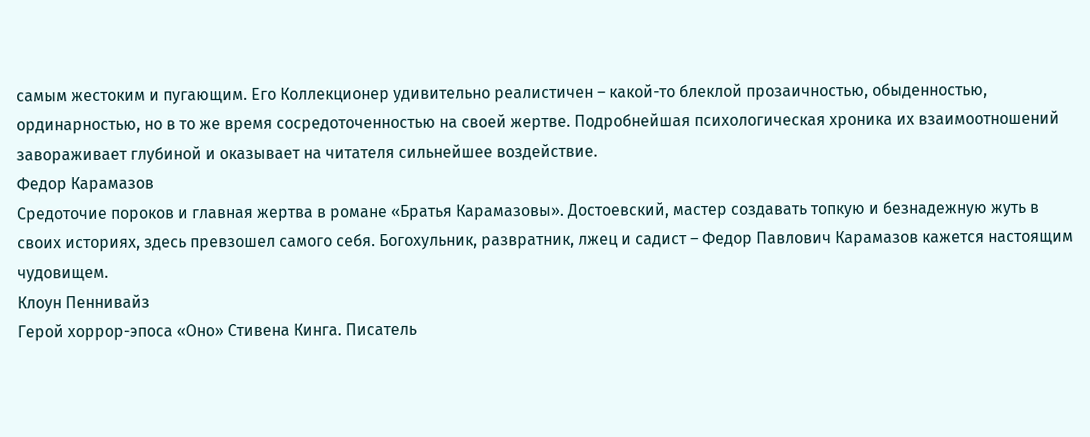самым жестоким и пугающим. Его Коллекционер удивительно реалистичен – какой-то блеклой прозаичностью, обыденностью, ординарностью, но в то же время сосредоточенностью на своей жертве. Подробнейшая психологическая хроника их взаимоотношений завораживает глубиной и оказывает на читателя сильнейшее воздействие.
Федор Карамазов
Средоточие пороков и главная жертва в романе «Братья Карамазовы». Достоевский, мастер создавать топкую и безнадежную жуть в своих историях, здесь превзошел самого себя. Богохульник, развратник, лжец и садист – Федор Павлович Карамазов кажется настоящим чудовищем.
Клоун Пеннивайз
Герой хоррор-эпоса «Оно» Стивена Кинга. Писатель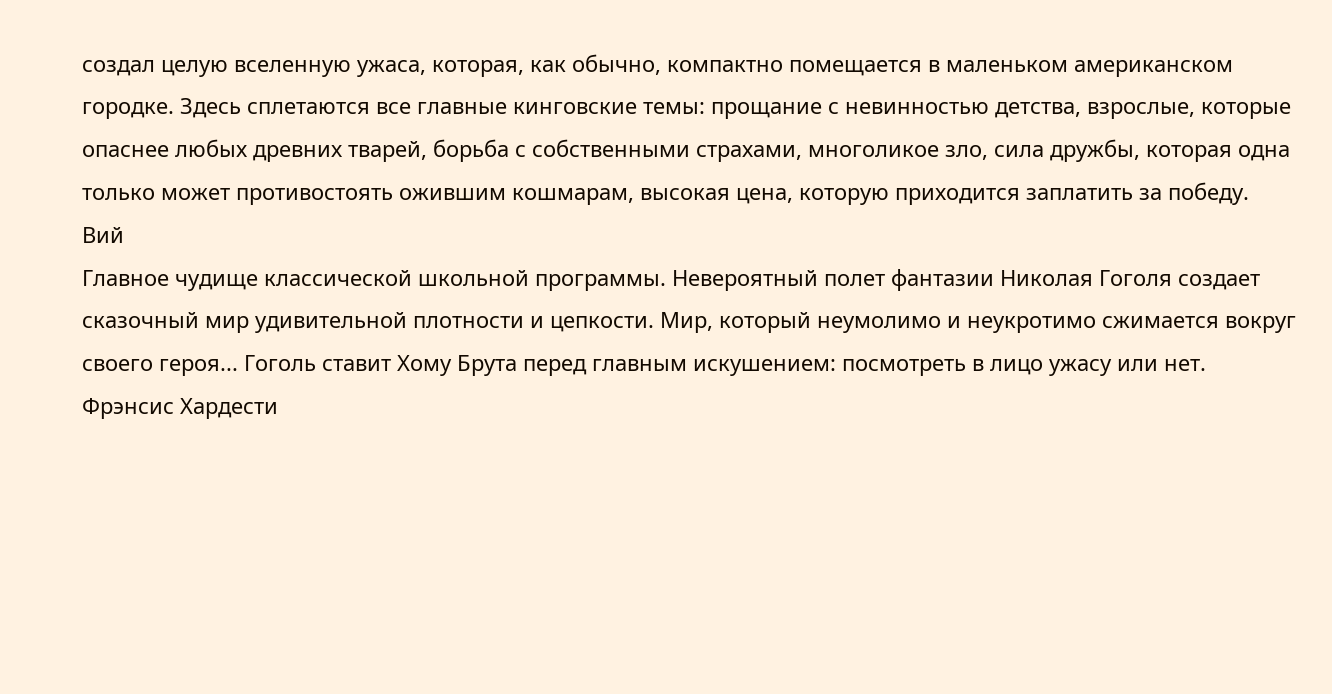создал целую вселенную ужаса, которая, как обычно, компактно помещается в маленьком американском городке. Здесь сплетаются все главные кинговские темы: прощание с невинностью детства, взрослые, которые опаснее любых древних тварей, борьба с собственными страхами, многоликое зло, сила дружбы, которая одна только может противостоять ожившим кошмарам, высокая цена, которую приходится заплатить за победу.
Вий
Главное чудище классической школьной программы. Невероятный полет фантазии Николая Гоголя создает сказочный мир удивительной плотности и цепкости. Мир, который неумолимо и неукротимо сжимается вокруг своего героя... Гоголь ставит Хому Брута перед главным искушением: посмотреть в лицо ужасу или нет.
Фрэнсис Хардести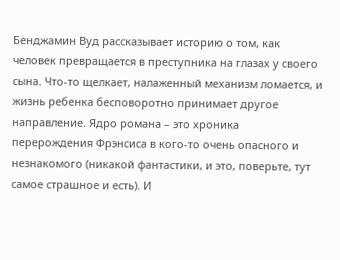Бенджамин Вуд рассказывает историю о том, как человек превращается в преступника на глазах у своего сына. Что-то щелкает, налаженный механизм ломается, и жизнь ребенка бесповоротно принимает другое направление. Ядро романа – это хроника перерождения Фрэнсиса в кого-то очень опасного и незнакомого (никакой фантастики, и это, поверьте, тут самое страшное и есть). И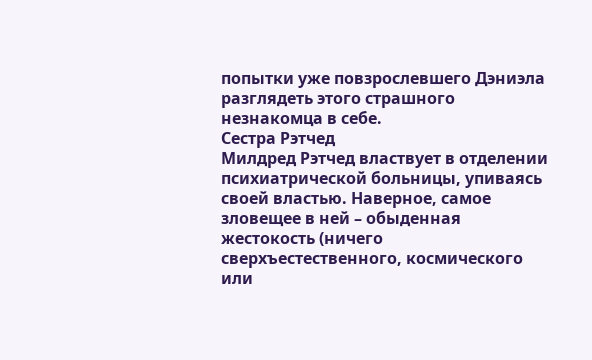попытки уже повзрослевшего Дэниэла разглядеть этого страшного незнакомца в себе.
Сестра Рэтчед
Милдред Рэтчед властвует в отделении психиатрической больницы, упиваясь своей властью. Наверное, самое зловещее в ней – обыденная жестокость (ничего сверхъестественного, космического или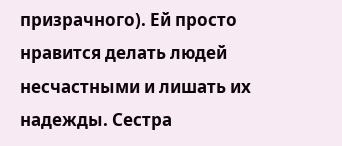призрачного). Ей просто нравится делать людей несчастными и лишать их надежды. Сестра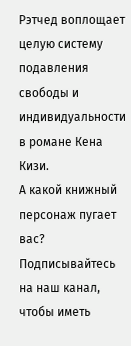Рэтчед воплощает целую систему подавления свободы и индивидуальности в романе Кена Кизи.
А какой книжный персонаж пугает вас?
Подписывайтесь на наш канал, чтобы иметь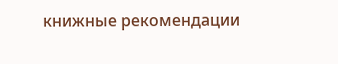книжные рекомендации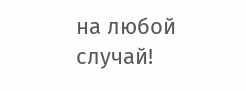на любой случай!